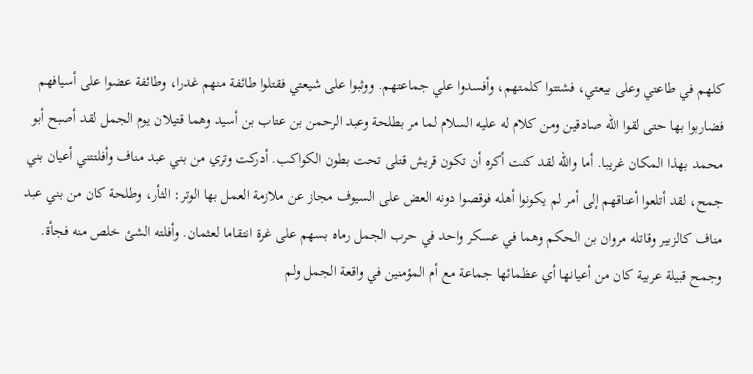كلهم في طاعتي وعلى بيعتي، فشتتوا كلمتهم، وأفسدوا علي جماعتهم. ووثبوا على شيعتي فقتلوا طائفة منهم غدرا، وطائفة عضوا على أسيافهم فضاربوا بها حتى لقوا الله صادقين ومن كلام له عليه السلام لما مر بطلحة وعبد الرحمن بن عتاب بن أسيد وهما قتيلان يوم الجمل لقد أصبح أبو محمد بهذا المكان غريبا. أما والله لقد كنت أكره أن تكون قريش قتلى تحت بطون الكواكب. أدركت وتري من بني عبد مناف وأفلتتني أعيان بني جمح، لقد أتلعوا أعناقهم إلى أمر لم يكونوا أهله فوقصوا دونه العض على السيوف مجاز عن ملازمة العمل بها الوتر: الثأر، وطلحة كان من بني عبد مناف كالزبير وقاتله مروان بن الحكم وهما في عسكر واحد في حرب الجمل رماه بسهم على غرة انتقاما لعثمان. وأفلته الشئ خلص منه فجأة. وجمح قبيلة عربية كان من أعيانها أي عظمائها جماعة مع أم المؤمنين في واقعة الجمل ولم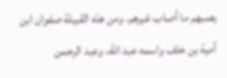يصبهم ما أصاب غيرهم. ومن هذه القبيلة صفوان ابن أمية بن خلف واسمه عبد الله، وعبد الرحمن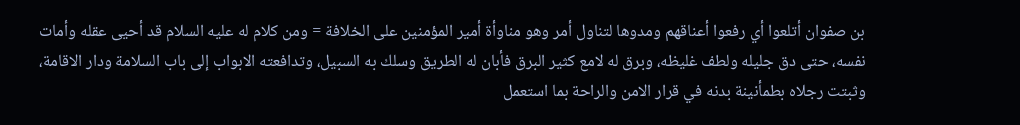بن صفوان أتلعوا أي رفعوا أعناقهم ومدوها لتناول أمر وهو مناوأة أمير المؤمنين على الخلافة = ومن كلام له عليه السلام قد أحيى عقله وأمات نفسه، حتى دق جليله ولطف غليظه، وبرق له لامع كثير البرق فأبان له الطريق وسلك به السبيل، وتدافعته الابواب إلى باب السلامة ودار الاقامة، وثبتت رجلاه بطمأنينة بدنه في قرار الامن والراحة بما استعمل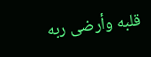قلبه وأرضى ربه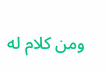ومن كلام له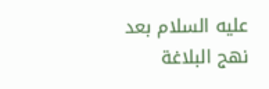عليه السلام بعد
نهج البلاغة